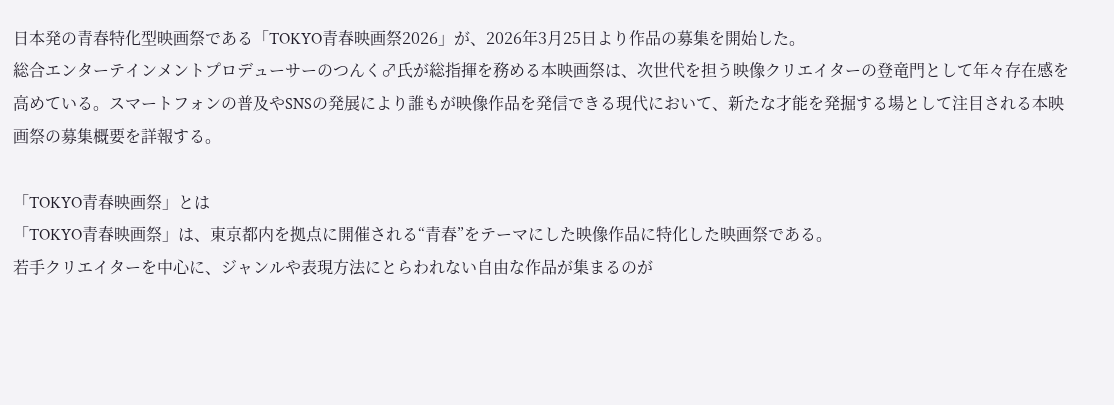日本発の青春特化型映画祭である「TOKYO青春映画祭2026」が、2026年3月25日より作品の募集を開始した。
総合エンターテインメントプロデューサーのつんく♂氏が総指揮を務める本映画祭は、次世代を担う映像クリエイターの登竜門として年々存在感を高めている。スマートフォンの普及やSNSの発展により誰もが映像作品を発信できる現代において、新たな才能を発掘する場として注目される本映画祭の募集概要を詳報する。

「TOKYO青春映画祭」とは
「TOKYO青春映画祭」は、東京都内を拠点に開催される“青春”をテーマにした映像作品に特化した映画祭である。
若手クリエイターを中心に、ジャンルや表現方法にとらわれない自由な作品が集まるのが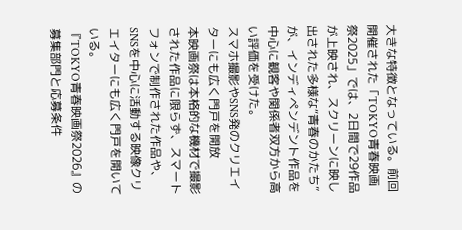大きな特徴となっている。前回開催された「TOKYO青春映画祭2025」では、2日間で29作品が上映され、スクリーンに映し出された多様な“青春のかたち”が、インディペンデント作品を中心に観客や関係者双方から高い評価を受けた。
スマホ撮影やSNS発のクリエイターにも広く門戸を開放
本映画祭は本格的な機材で撮影された作品に限らず、スマートフォンで制作された作品や、SNSを中心に活動する映像クリエイターにも広く門戸を開いている。
『TOKYO青春映画祭2026』の募集部門と応募条件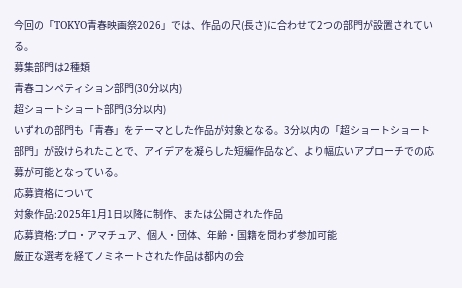今回の「TOKYO青春映画祭2026」では、作品の尺(長さ)に合わせて2つの部門が設置されている。
募集部門は2種類
青春コンペティション部門(30分以内)
超ショートショート部門(3分以内)
いずれの部門も「青春」をテーマとした作品が対象となる。3分以内の「超ショートショート部門」が設けられたことで、アイデアを凝らした短編作品など、より幅広いアプローチでの応募が可能となっている。
応募資格について
対象作品:2025年1月1日以降に制作、または公開された作品
応募資格:プロ・アマチュア、個人・団体、年齢・国籍を問わず参加可能
厳正な選考を経てノミネートされた作品は都内の会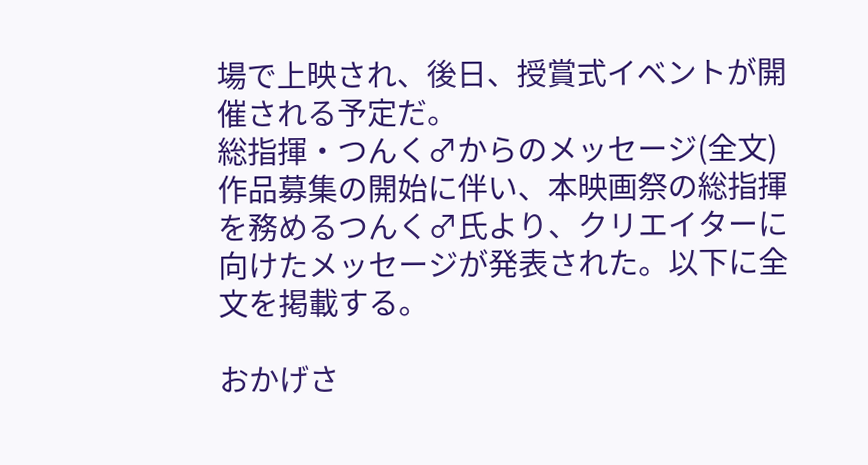場で上映され、後日、授賞式イベントが開催される予定だ。
総指揮・つんく♂からのメッセージ(全文)
作品募集の開始に伴い、本映画祭の総指揮を務めるつんく♂氏より、クリエイターに向けたメッセージが発表された。以下に全文を掲載する。

おかげさ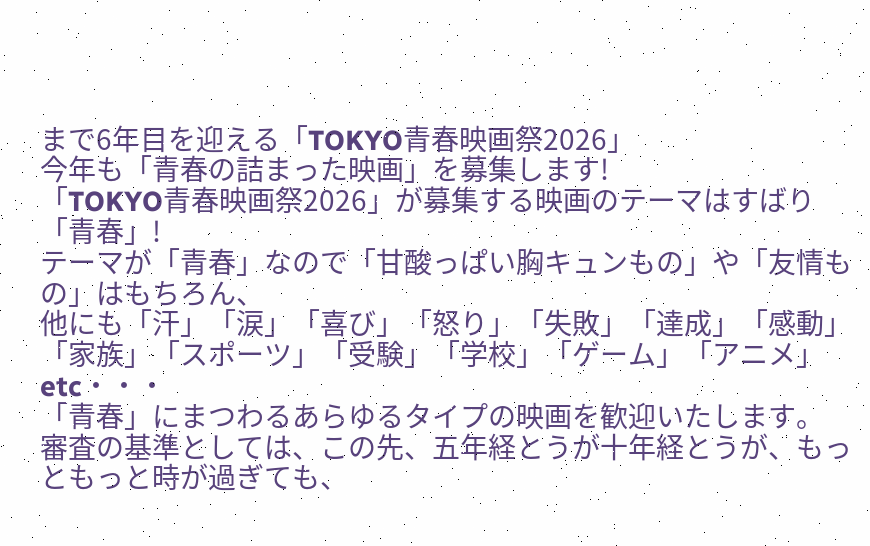まで6年目を迎える「TOKYO青春映画祭2026」
今年も「青春の詰まった映画」を募集します!
「TOKYO青春映画祭2026」が募集する映画のテーマはすばり「青春」!
テーマが「青春」なので「甘酸っぱい胸キュンもの」や「友情もの」はもちろん、
他にも「汗」「涙」「喜び」「怒り」「失敗」「達成」「感動」「家族」「スポーツ」「受験」「学校」「ゲーム」「アニメ」etc・・・
「青春」にまつわるあらゆるタイプの映画を歓迎いたします。
審査の基準としては、この先、五年経とうが十年経とうが、もっともっと時が過ぎても、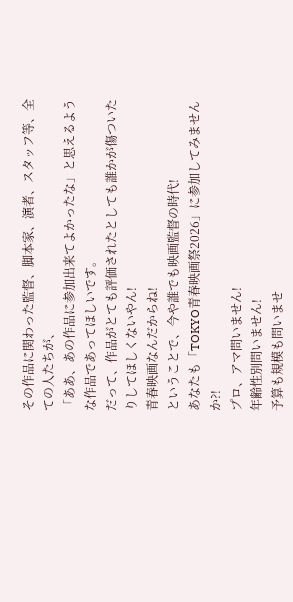その作品に関わった監督、脚本家、演者、スタッフ等、全ての人たちが、
「ああ、あの作品に参加出来てよかったな」と思えるような作品であってほしいです。
だって、作品がとても評価されたとしても誰かが傷ついたりしてほしくないやん!
青春映画なんだからね!
ということで、今や誰でも映画監督の時代!
あなたも「TOKYO青春映画祭2026」に参加してみませんか?!
プロ、アマ問いません!
年齢性別問いません!
予算も規模も問いませ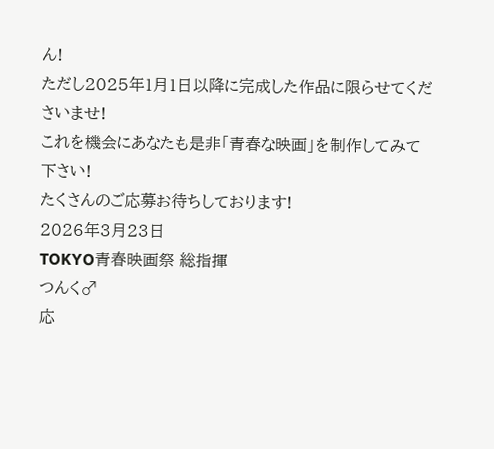ん!
ただし2025年1月1日以降に完成した作品に限らせてくださいませ!
これを機会にあなたも是非「青春な映画」を制作してみて下さい!
たくさんのご応募お待ちしております!
2026年3月23日
TOKYO青春映画祭 総指揮
つんく♂
応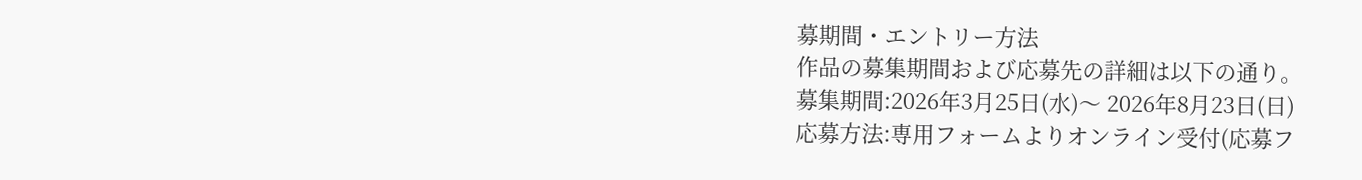募期間・エントリー方法
作品の募集期間および応募先の詳細は以下の通り。
募集期間:2026年3月25日(水)〜 2026年8月23日(日)
応募方法:専用フォームよりオンライン受付(応募フ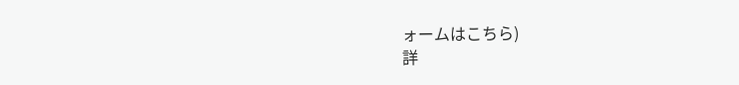ォームはこちら)
詳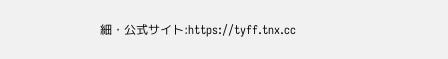細・公式サイト:https://tyff.tnx.cc